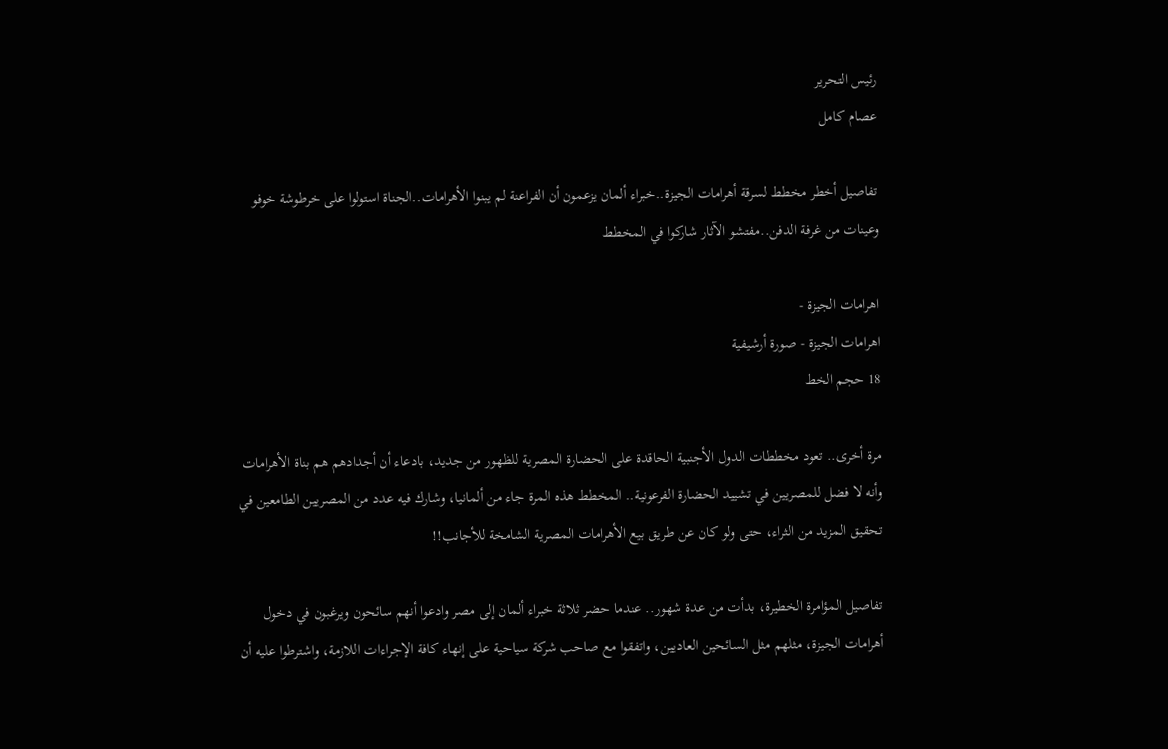رئيس التحرير
عصام كامل

تفاصيل أخطر مخطط لسرقة أهرامات الجيزة..خبراء ألمان يزعمون أن الفراعنة لم يبنوا الأهرامات..الجناة استولوا على خرطوشة خوفو وعينات من غرفة الدفن..مفتشو الآثار شاركوا في المخطط

اهرامات الجيزة -
اهرامات الجيزة - صورة أرشيفية
18 حجم الخط

مرة أخرى.. تعود مخططات الدول الأجنبية الحاقدة على الحضارة المصرية للظهور من جديد، بادعاء أن أجدادهم هم بناة الأهرامات وأنه لا فضل للمصريين في تشييد الحضارة الفرعونية.. المخطط هذه المرة جاء من ألمانيا، وشارك فيه عدد من المصريين الطامعين في تحقيق المزيد من الثراء، حتى ولو كان عن طريق بيع الأهرامات المصرية الشامخة للأجانب!!

تفاصيل المؤامرة الخطيرة، بدأت من عدة شهور.. عندما حضر ثلاثة خبراء ألمان إلى مصر وادعوا أنهم سائحون ويرغبون في دخول أهرامات الجيزة، مثلهم مثل السائحين العاديين، واتفقوا مع صاحب شركة سياحية على إنهاء كافة الإجراءات اللازمة، واشترطوا عليه أن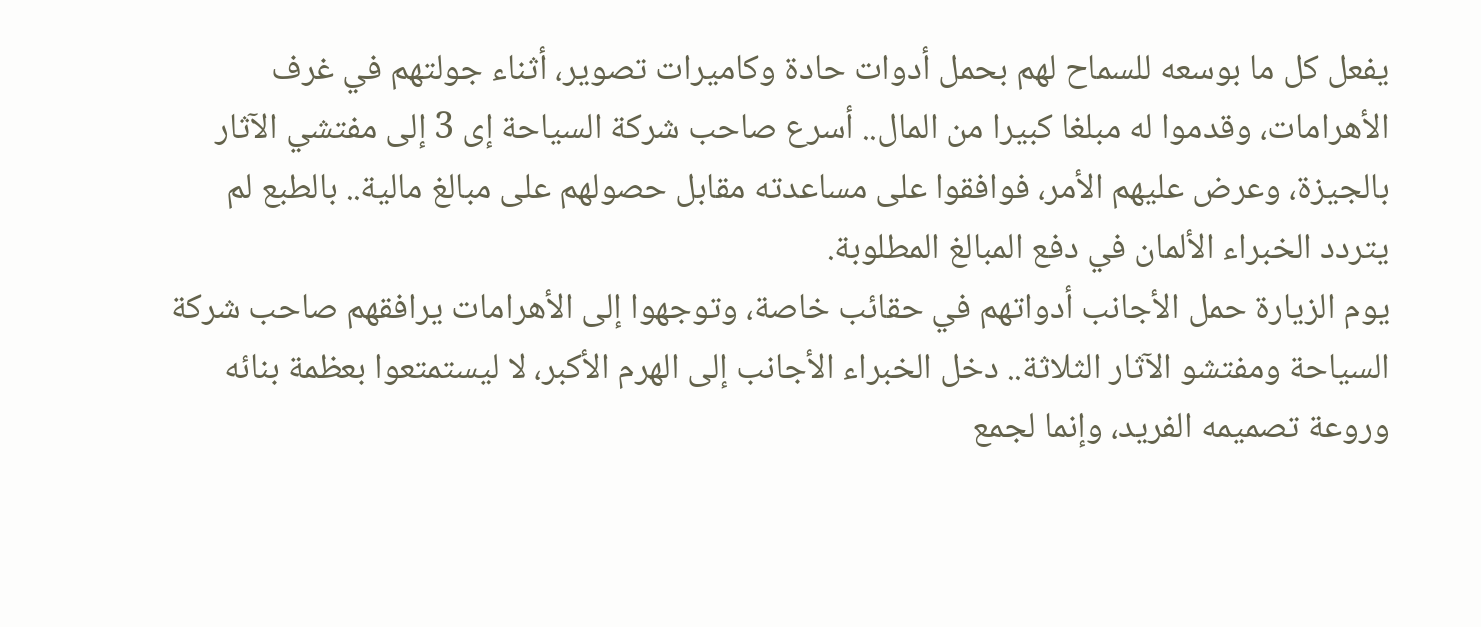يفعل كل ما بوسعه للسماح لهم بحمل أدوات حادة وكاميرات تصوير، أثناء جولتهم في غرف الأهرامات، وقدموا له مبلغا كبيرا من المال.. أسرع صاحب شركة السياحة إى 3 إلى مفتشي الآثار بالجيزة، وعرض عليهم الأمر، فوافقوا على مساعدته مقابل حصولهم على مبالغ مالية.. بالطبع لم يتردد الخبراء الألمان في دفع المبالغ المطلوبة.
يوم الزيارة حمل الأجانب أدواتهم في حقائب خاصة، وتوجهوا إلى الأهرامات يرافقهم صاحب شركة السياحة ومفتشو الآثار الثلاثة.. دخل الخبراء الأجانب إلى الهرم الأكبر، لا ليستمتعوا بعظمة بنائه وروعة تصميمه الفريد، وإنما لجمع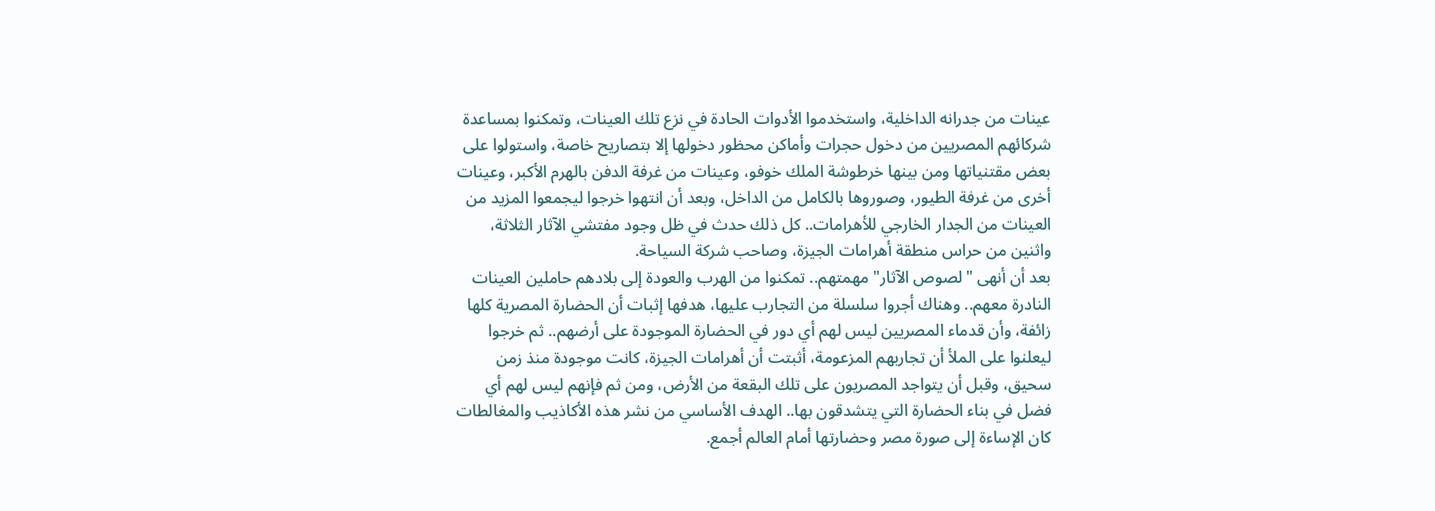عينات من جدرانه الداخلية، واستخدموا الأدوات الحادة في نزع تلك العينات، وتمكنوا بمساعدة شركائهم المصريين من دخول حجرات وأماكن محظور دخولها إلا بتصاريح خاصة، واستولوا على بعض مقتنياتها ومن بينها خرطوشة الملك خوفو، وعينات من غرفة الدفن بالهرم الأكبر، وعينات أخرى من غرفة الطيور، وصوروها بالكامل من الداخل، وبعد أن انتهوا خرجوا ليجمعوا المزيد من العينات من الجدار الخارجي للأهرامات.. كل ذلك حدث في ظل وجود مفتشي الآثار الثلاثة، واثنين من حراس منطقة أهرامات الجيزة، وصاحب شركة السياحة.
بعد أن أنهى "لصوص الآثار" مهمتهم.. تمكنوا من الهرب والعودة إلى بلادهم حاملين العينات النادرة معهم.. وهناك أجروا سلسلة من التجارب عليها، هدفها إثبات أن الحضارة المصرية كلها زائفة، وأن قدماء المصريين ليس لهم أي دور في الحضارة الموجودة على أرضهم.. ثم خرجوا ليعلنوا على الملأ أن تجاربهم المزعومة، أثبتت أن أهرامات الجيزة، كانت موجودة منذ زمن سحيق، وقبل أن يتواجد المصريون على تلك البقعة من الأرض، ومن ثم فإنهم ليس لهم أي فضل في بناء الحضارة التي يتشدقون بها.. الهدف الأساسي من نشر هذه الأكاذيب والمغالطات كان الإساءة إلى صورة مصر وحضارتها أمام العالم أجمع.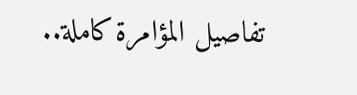تفاصيل المؤامرة كاملة..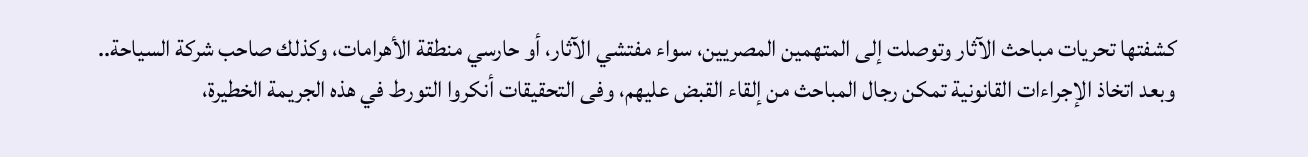كشفتها تحريات مباحث الآثار وتوصلت إلى المتهمين المصريين، سواء مفتشي الآثار، أو حارسي منطقة الأهرامات، وكذلك صاحب شركة السياحة.. وبعد اتخاذ الإجراءات القانونية تمكن رجال المباحث من إلقاء القبض عليهم، وفى التحقيقات أنكروا التورط في هذه الجريمة الخطيرة،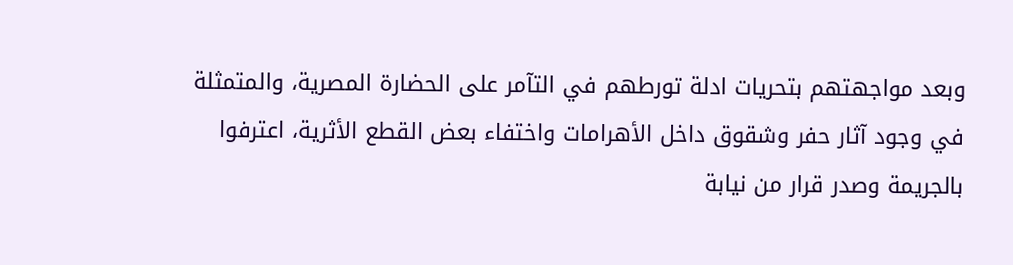وبعد مواجهتهم بتحريات ادلة تورطهم في التآمر على الحضارة المصرية، والمتمثلة في وجود آثار حفر وشقوق داخل الأهرامات واختفاء بعض القطع الأثرية، اعترفوا بالجريمة وصدر قرار من نيابة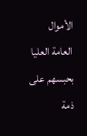الأموال العامة العليا بحبسهم على ذمة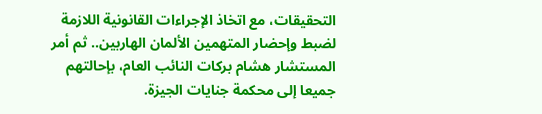التحقيقات، مع اتخاذ الإجراءات القانونية اللازمة لضبط وإحضار المتهمين الألمان الهاربين.. ثم أمر المستشار هشام بركات النائب العام، بإحالتهم جميعا إلى محكمة جنايات الجيزة.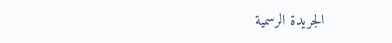الجريدة الرسمية